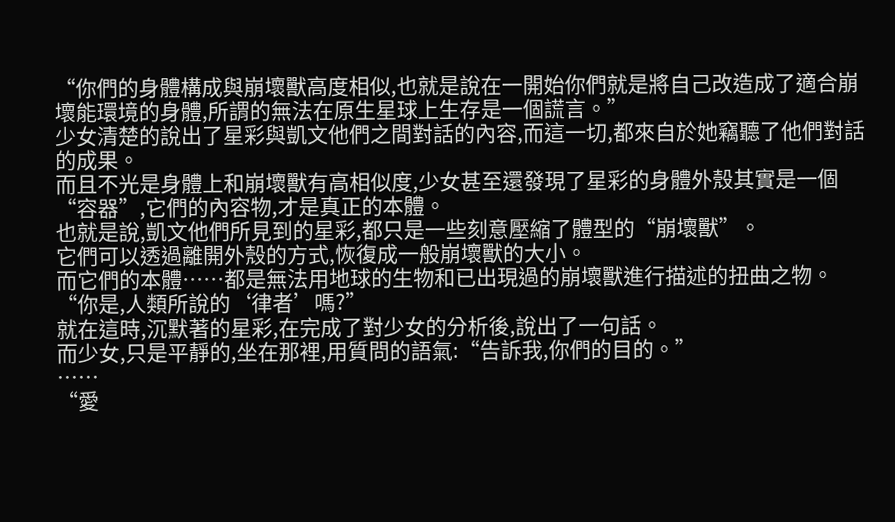“你們的身體構成與崩壞獸高度相似,也就是說在一開始你們就是將自己改造成了適合崩壞能環境的身體,所謂的無法在原生星球上生存是一個謊言。”
少女清楚的說出了星彩與凱文他們之間對話的內容,而這一切,都來自於她竊聽了他們對話的成果。
而且不光是身體上和崩壞獸有高相似度,少女甚至還發現了星彩的身體外殼其實是一個“容器”,它們的內容物,才是真正的本體。
也就是說,凱文他們所見到的星彩,都只是一些刻意壓縮了體型的“崩壞獸”。
它們可以透過離開外殼的方式,恢復成一般崩壞獸的大小。
而它們的本體……都是無法用地球的生物和已出現過的崩壞獸進行描述的扭曲之物。
“你是,人類所說的‘律者’嗎?”
就在這時,沉默著的星彩,在完成了對少女的分析後,說出了一句話。
而少女,只是平靜的,坐在那裡,用質問的語氣:“告訴我,你們的目的。”
……
“愛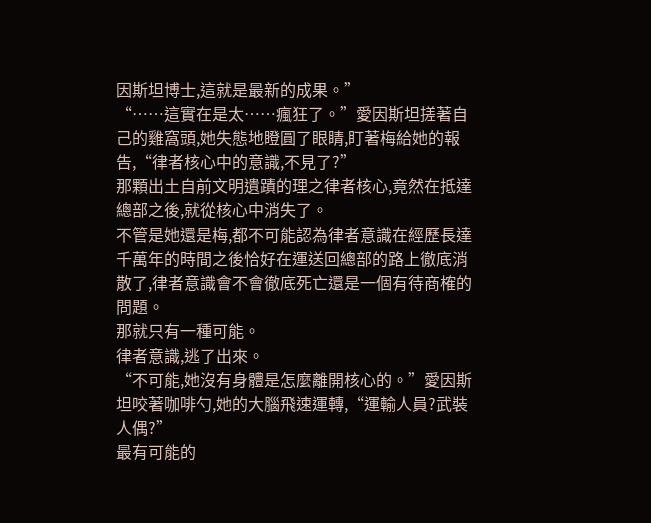因斯坦博士,這就是最新的成果。”
“……這實在是太……瘋狂了。”愛因斯坦搓著自己的雞窩頭,她失態地瞪圓了眼睛,盯著梅給她的報告,“律者核心中的意識,不見了?”
那顆出土自前文明遺蹟的理之律者核心,竟然在抵達總部之後,就從核心中消失了。
不管是她還是梅,都不可能認為律者意識在經歷長達千萬年的時間之後恰好在運送回總部的路上徹底消散了,律者意識會不會徹底死亡還是一個有待商榷的問題。
那就只有一種可能。
律者意識,逃了出來。
“不可能,她沒有身體是怎麼離開核心的。”愛因斯坦咬著咖啡勺,她的大腦飛速運轉,“運輸人員?武裝人偶?”
最有可能的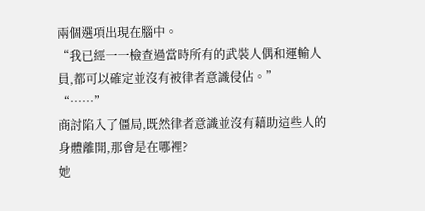兩個選項出現在腦中。
“我已經一一檢查過當時所有的武裝人偶和運輸人員,都可以確定並沒有被律者意識侵佔。”
“……”
商討陷入了僵局,既然律者意識並沒有藉助這些人的身體離開,那會是在哪裡?
她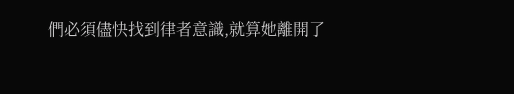們必須儘快找到律者意識,就算她離開了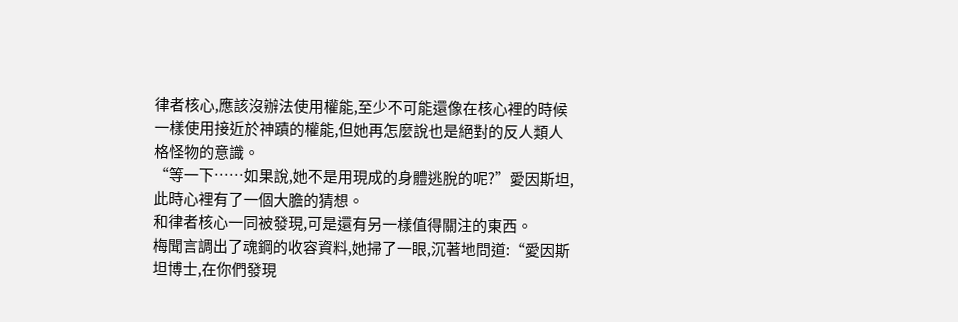律者核心,應該沒辦法使用權能,至少不可能還像在核心裡的時候一樣使用接近於神蹟的權能,但她再怎麼說也是絕對的反人類人格怪物的意識。
“等一下……如果說,她不是用現成的身體逃脫的呢?”愛因斯坦,此時心裡有了一個大膽的猜想。
和律者核心一同被發現,可是還有另一樣值得關注的東西。
梅聞言調出了魂鋼的收容資料,她掃了一眼,沉著地問道:“愛因斯坦博士,在你們發現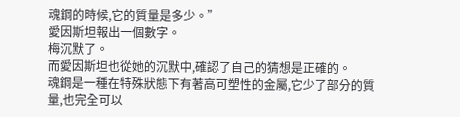魂鋼的時候,它的質量是多少。”
愛因斯坦報出一個數字。
梅沉默了。
而愛因斯坦也從她的沉默中,確認了自己的猜想是正確的。
魂鋼是一種在特殊狀態下有著高可塑性的金屬,它少了部分的質量,也完全可以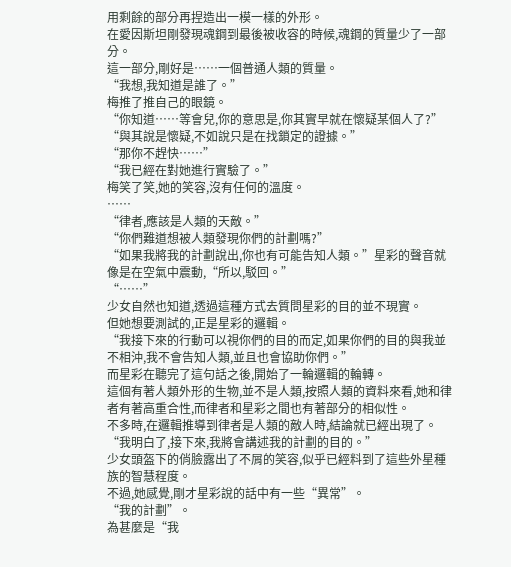用剩餘的部分再捏造出一模一樣的外形。
在愛因斯坦剛發現魂鋼到最後被收容的時候,魂鋼的質量少了一部分。
這一部分,剛好是……一個普通人類的質量。
“我想,我知道是誰了。”
梅推了推自己的眼鏡。
“你知道……等會兒,你的意思是,你其實早就在懷疑某個人了?”
“與其說是懷疑,不如說只是在找鎖定的證據。”
“那你不趕快……”
“我已經在對她進行實驗了。”
梅笑了笑,她的笑容,沒有任何的溫度。
……
“律者,應該是人類的天敵。”
“你們難道想被人類發現你們的計劃嗎?”
“如果我將我的計劃說出,你也有可能告知人類。”星彩的聲音就像是在空氣中震動,“所以,駁回。”
“……”
少女自然也知道,透過這種方式去質問星彩的目的並不現實。
但她想要測試的,正是星彩的邏輯。
“我接下來的行動可以視你們的目的而定,如果你們的目的與我並不相沖,我不會告知人類,並且也會協助你們。”
而星彩在聽完了這句話之後,開始了一輪邏輯的輪轉。
這個有著人類外形的生物,並不是人類,按照人類的資料來看,她和律者有著高重合性,而律者和星彩之間也有著部分的相似性。
不多時,在邏輯推導到律者是人類的敵人時,結論就已經出現了。
“我明白了,接下來,我將會講述我的計劃的目的。”
少女頭盔下的俏臉露出了不屑的笑容,似乎已經料到了這些外星種族的智慧程度。
不過,她感覺,剛才星彩說的話中有一些“異常”。
“我的計劃”。
為甚麼是“我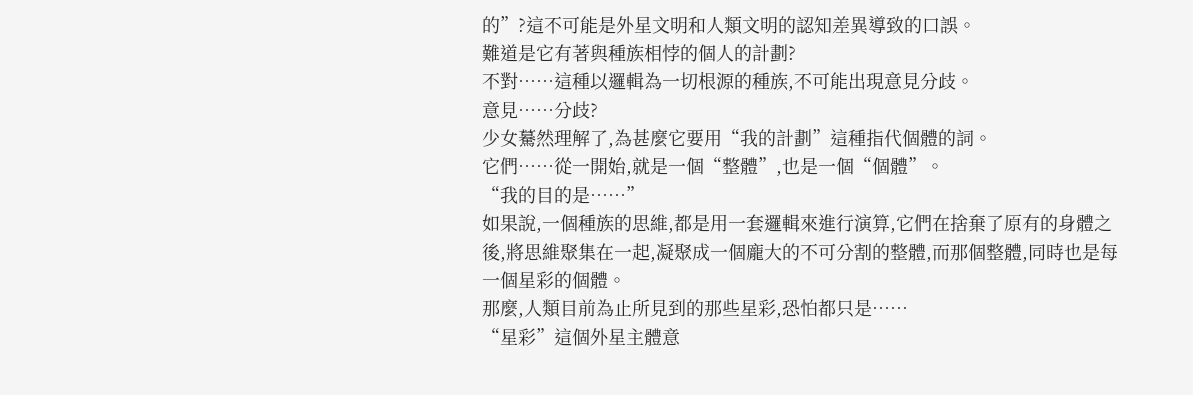的”?這不可能是外星文明和人類文明的認知差異導致的口誤。
難道是它有著與種族相悖的個人的計劃?
不對……這種以邏輯為一切根源的種族,不可能出現意見分歧。
意見……分歧?
少女驀然理解了,為甚麼它要用“我的計劃”這種指代個體的詞。
它們……從一開始,就是一個“整體”,也是一個“個體”。
“我的目的是……”
如果說,一個種族的思維,都是用一套邏輯來進行演算,它們在捨棄了原有的身體之後,將思維聚集在一起,凝聚成一個龐大的不可分割的整體,而那個整體,同時也是每一個星彩的個體。
那麼,人類目前為止所見到的那些星彩,恐怕都只是……
“星彩”這個外星主體意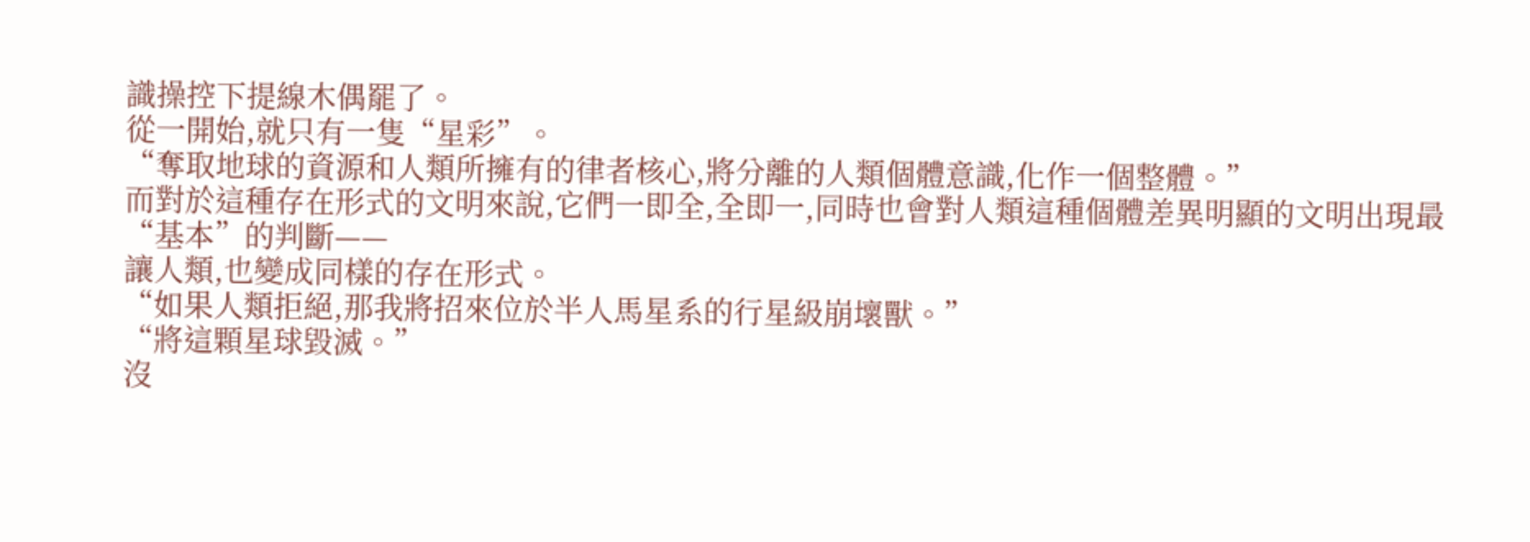識操控下提線木偶罷了。
從一開始,就只有一隻“星彩”。
“奪取地球的資源和人類所擁有的律者核心,將分離的人類個體意識,化作一個整體。”
而對於這種存在形式的文明來說,它們一即全,全即一,同時也會對人類這種個體差異明顯的文明出現最“基本”的判斷——
讓人類,也變成同樣的存在形式。
“如果人類拒絕,那我將招來位於半人馬星系的行星級崩壞獸。”
“將這顆星球毀滅。”
沒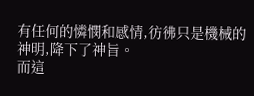有任何的憐憫和感情,彷彿只是機械的神明,降下了神旨。
而這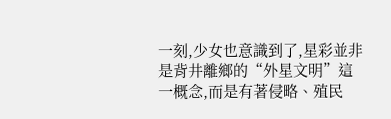一刻,少女也意識到了,星彩並非是背井離鄉的“外星文明”這一概念,而是有著侵略、殖民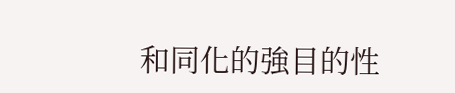和同化的強目的性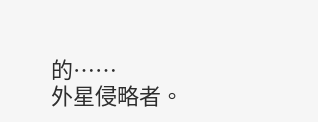的……
外星侵略者。